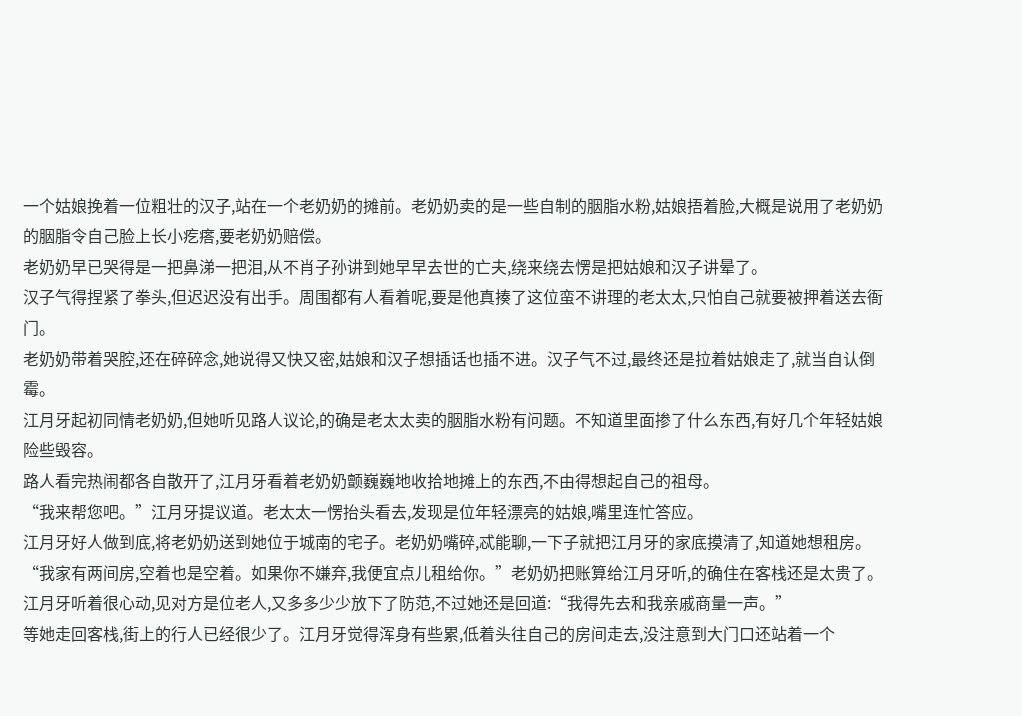一个姑娘挽着一位粗壮的汉子,站在一个老奶奶的摊前。老奶奶卖的是一些自制的胭脂水粉,姑娘捂着脸,大概是说用了老奶奶的胭脂令自己脸上长小疙瘩,要老奶奶赔偿。
老奶奶早已哭得是一把鼻涕一把泪,从不肖子孙讲到她早早去世的亡夫,绕来绕去愣是把姑娘和汉子讲晕了。
汉子气得捏紧了拳头,但迟迟没有出手。周围都有人看着呢,要是他真揍了这位蛮不讲理的老太太,只怕自己就要被押着送去衙门。
老奶奶带着哭腔,还在碎碎念,她说得又快又密,姑娘和汉子想插话也插不进。汉子气不过,最终还是拉着姑娘走了,就当自认倒霉。
江月牙起初同情老奶奶,但她听见路人议论,的确是老太太卖的胭脂水粉有问题。不知道里面掺了什么东西,有好几个年轻姑娘险些毁容。
路人看完热闹都各自散开了,江月牙看着老奶奶颤巍巍地收拾地摊上的东西,不由得想起自己的祖母。
“我来帮您吧。”江月牙提议道。老太太一愣抬头看去,发现是位年轻漂亮的姑娘,嘴里连忙答应。
江月牙好人做到底,将老奶奶送到她位于城南的宅子。老奶奶嘴碎,忒能聊,一下子就把江月牙的家底摸清了,知道她想租房。
“我家有两间房,空着也是空着。如果你不嫌弃,我便宜点儿租给你。”老奶奶把账算给江月牙听,的确住在客栈还是太贵了。
江月牙听着很心动,见对方是位老人,又多多少少放下了防范,不过她还是回道:“我得先去和我亲戚商量一声。”
等她走回客栈,街上的行人已经很少了。江月牙觉得浑身有些累,低着头往自己的房间走去,没注意到大门口还站着一个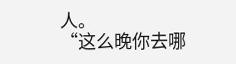人。
“这么晚你去哪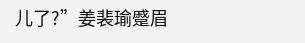儿了?”姜裴瑜蹙眉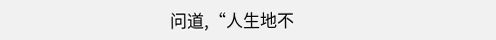问道,“人生地不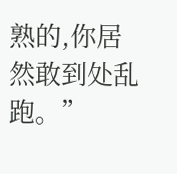熟的,你居然敢到处乱跑。”